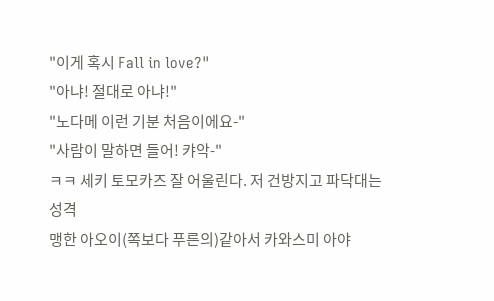"이게 혹시 Fall in love?"
"아냐! 절대로 아냐!"
"노다메 이런 기분 처음이에요-"
"사람이 말하면 들어! 캬악-"
ㅋㅋ 세키 토모카즈 잘 어울린다. 저 건방지고 파닥대는 성격
맹한 아오이(쪽보다 푸른의)같아서 카와스미 아야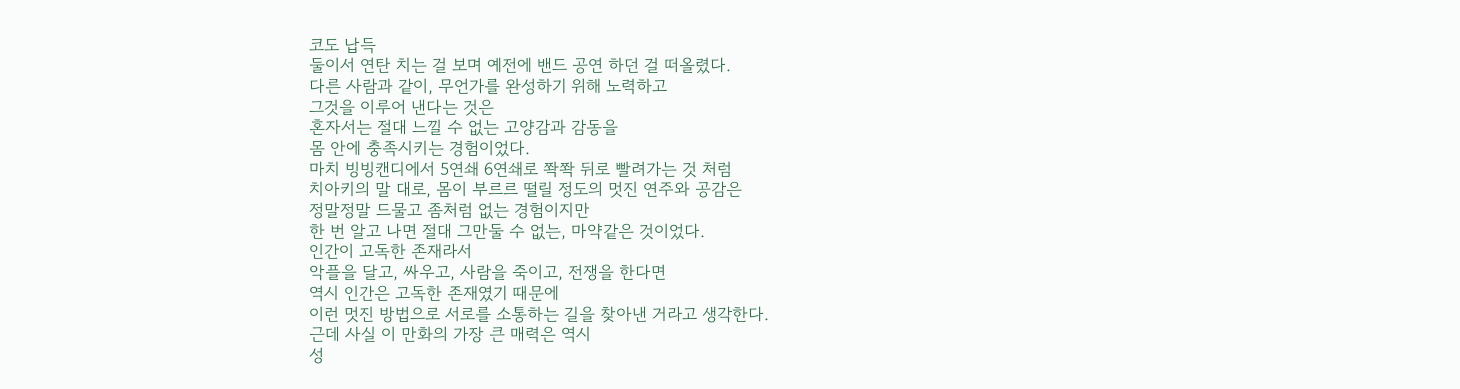코도 납득
둘이서 연탄 치는 걸 보며 예전에 밴드 공연 하던 걸 떠올렸다.
다른 사람과 같이, 무언가를 완성하기 위해 노력하고
그것을 이루어 낸다는 것은
혼자서는 절대 느낄 수 없는 고양감과 감동을
몸 안에 충족시키는 경험이었다.
마치 빙빙캔디에서 5연쇄 6연쇄로 쫙쫙 뒤로 빨려가는 것 처럼
치아키의 말 대로, 몸이 부르르 떨릴 정도의 멋진 연주와 공감은
정말정말 드물고 좀처럼 없는 경험이지만
한 번 알고 나면 절대 그만둘 수 없는, 마약같은 것이었다.
인간이 고독한 존재라서
악플을 달고, 싸우고, 사람을 죽이고, 전쟁을 한다면
역시 인간은 고독한 존재였기 때문에
이런 멋진 방법으로 서로를 소통하는 길을 찾아낸 거라고 생각한다.
근데 사실 이 만화의 가장 큰 매력은 역시
성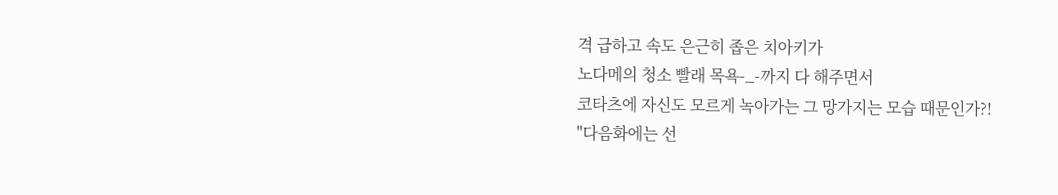격 급하고 속도 은근히 좁은 치아키가
노다메의 청소 빨래 목욕-_-까지 다 해주면서
코타츠에 자신도 모르게 녹아가는 그 망가지는 모습 때문인가?!
"다음화에는 선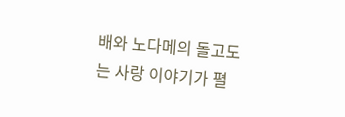배와 노다메의 돌고도는 사랑 이야기가 펼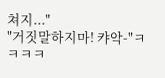쳐지..."
"거짓말하지마! 캬악-"ㅋㅋㅋㅋ